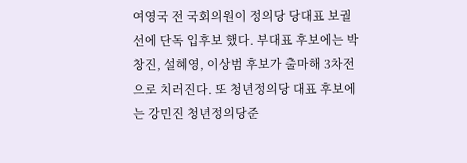여영국 전 국회의원이 정의당 당대표 보궐선에 단독 입후보 했다. 부대표 후보에는 박창진, 설혜영, 이상범 후보가 출마해 3차전으로 치러진다. 또 청년정의당 대표 후보에는 강민진 청년정의당준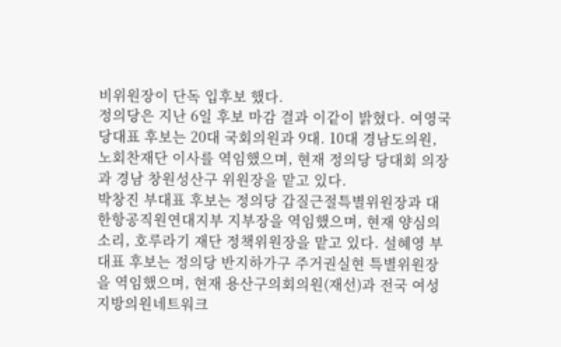비위원장이 단독 입후보 했다.
정의당은 지난 6일 후보 마감 결과 이같이 밝혔다. 여영국 당대표 후보는 20대 국회의원과 9대. 10대 경남도의원, 노회찬재단 이사를 역임했으며, 현재 정의당 당대회 의장과 경남 창원성산구 위원장을 맡고 있다.
박창진 부대표 후보는 정의당 갑질근절특별위원장과 대한항공직원연대지부 지부장을 역임했으며, 현재 양심의 소리, 호루라기 재단 정책위원장을 맡고 있다. 설혜영 부대표 후보는 정의당 반지하가구 주거권실현 특별위원장을 역임했으며, 현재 용산구의회의원(재선)과 전국 여성지방의원네트워크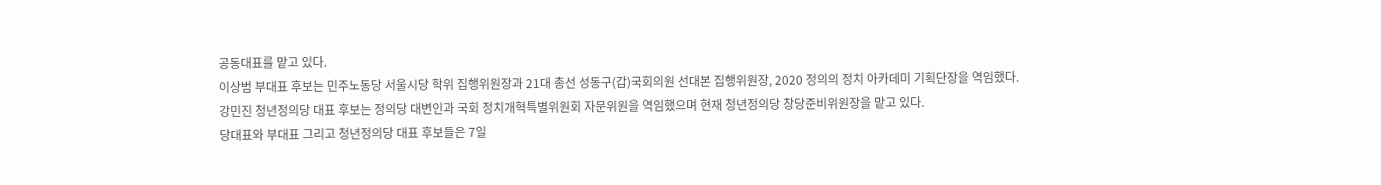공동대표를 맡고 있다.
이상범 부대표 후보는 민주노동당 서울시당 학위 집행위원장과 21대 총선 성동구(갑)국회의원 선대본 집행위원장, 2020 정의의 정치 아카데미 기획단장을 역임했다. 강민진 청년정의당 대표 후보는 정의당 대변인과 국회 정치개혁특별위원회 자문위원을 역임했으며 현재 청년정의당 창당준비위원장을 맡고 있다.
당대표와 부대표 그리고 청년정의당 대표 후보들은 7일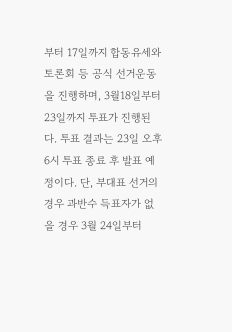부터 17일까지 합동유세와 토론회 등 공식 선거운동을 진행하며, 3월18일부터 23일까지 투표가 진행된다. 투표 결과는 23일 오후 6시 투표 종료 후 발표 예정이다. 단, 부대표 선거의 경우 과반수 득표자가 없을 경우 3월 24일부터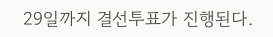29일까지 결선투표가 진행된다.